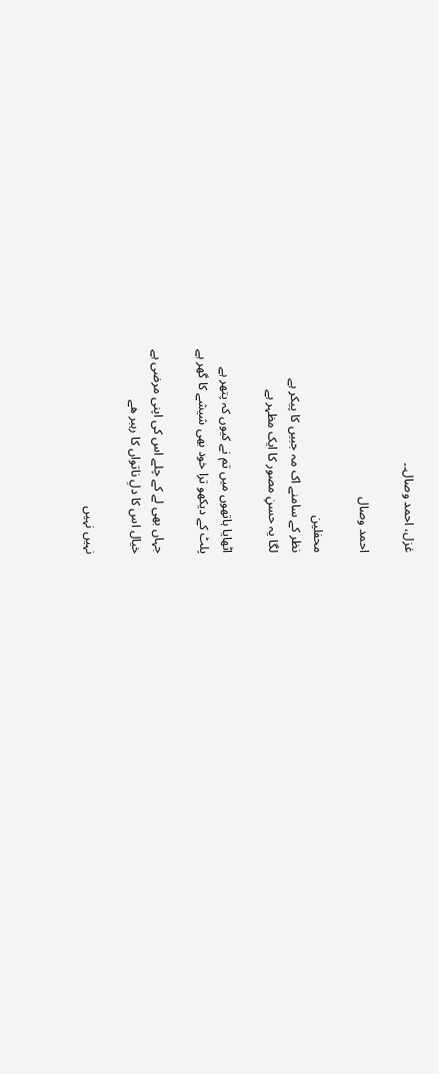غزل، احمد وصال۔۔

احمد وصال

محفلین
نظر کے سامنے اک مہ جبیں کا پیکر ہے
لگا یہ حسنِ مصور کا ایک مظہر ہے

اٹھایا ہاتھوں میں تم نے کیوں کہ پتھر ہے
پلٹ کے دیکھو ترا خود بھی شیشے کا گھر ہے

جہاں بھی لے کے چلے اس کی اپنی مرضی ہے
خیال اس کا دلِ ناتواں کا رہبر هے

نہیں نہیں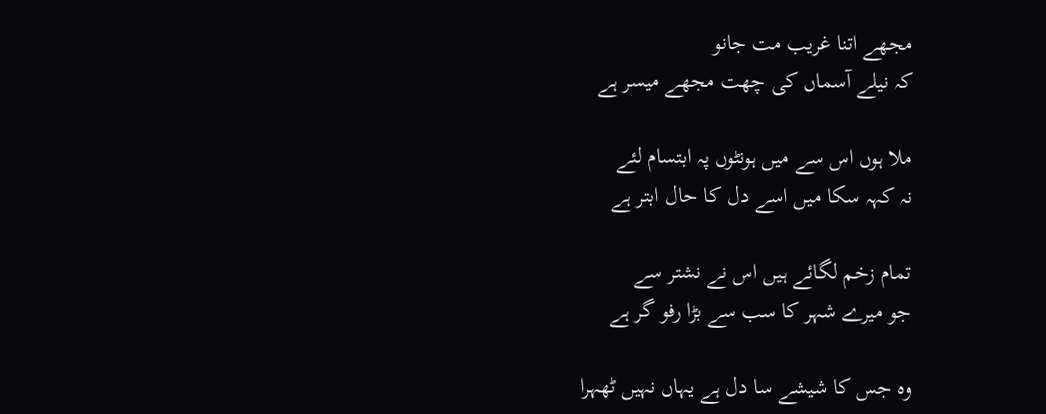مجھے اتنا غریب مت جانو
کہ نیلے آسماں کی چھت مجھے میسر ہے

ملا ہوں اس سے میں ہونٹوں پہ ابتسام لئے
نہ کہہ سکا میں اسے دل کا حال ابتر ہے

تمام زخم لگائے ہیں اس نے نشتر سے
جو میرے شہر کا سب سے بڑا رفو گر ہے

وہ جس کا شیشے سا دل ہے یہاں نہیں ٹھہرا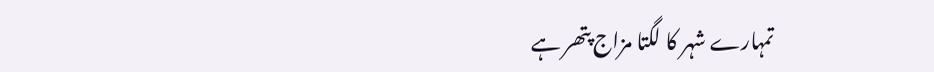تمہارے شہر کا لگتا مزاج پتھر ہے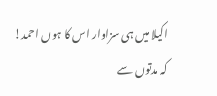اکیلا میں ہی سزاوار اس کا ہوں احمد!
کہ مدتوں سے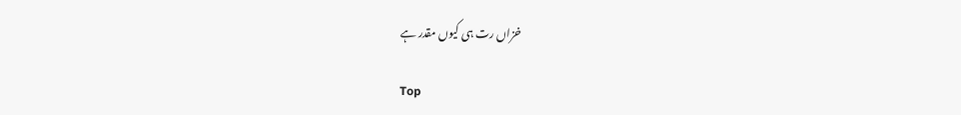خزاں رت ہی کیوں مقدر ہے

Top